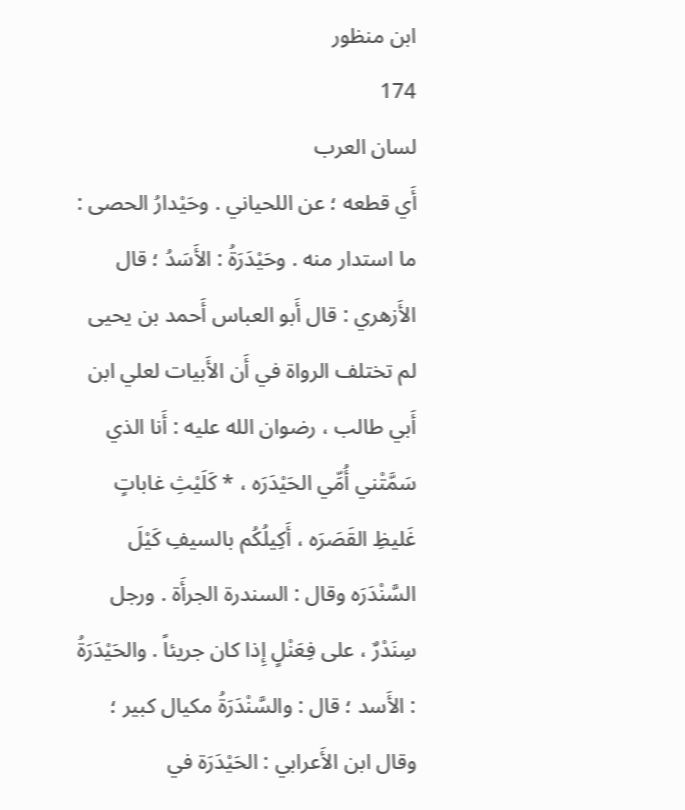ابن منظور
174
لسان العرب
أَي قطعه ؛ عن اللحياني . وحَيْدارُ الحصى : ما استدار منه . وحَيْدَرَةُ : الأَسَدُ ؛ قال الأَزهري : قال أَبو العباس أَحمد بن يحيى لم تختلف الرواة في أَن الأَبيات لعلي ابن أَبي طالب ، رضوان الله عليه : أَنا الذي سَمَّتْني أُمِّي الحَيْدَرَه ، * كَلَيْثِ غاباتٍ غَليظِ القَصَرَه ، أَكِيلُكُم بالسيفِ كَيْلَ السَّنْدَرَه وقال : السندرة الجرأَة . ورجل سِنَدْرٌ ، على فِعَنْلٍ إِذا كان جريئاً . والحَيْدَرَةُ : الأَسد ؛ قال : والسَّنْدَرَةُ مكيال كبير ؛ وقال ابن الأَعرابي : الحَيْدَرَة في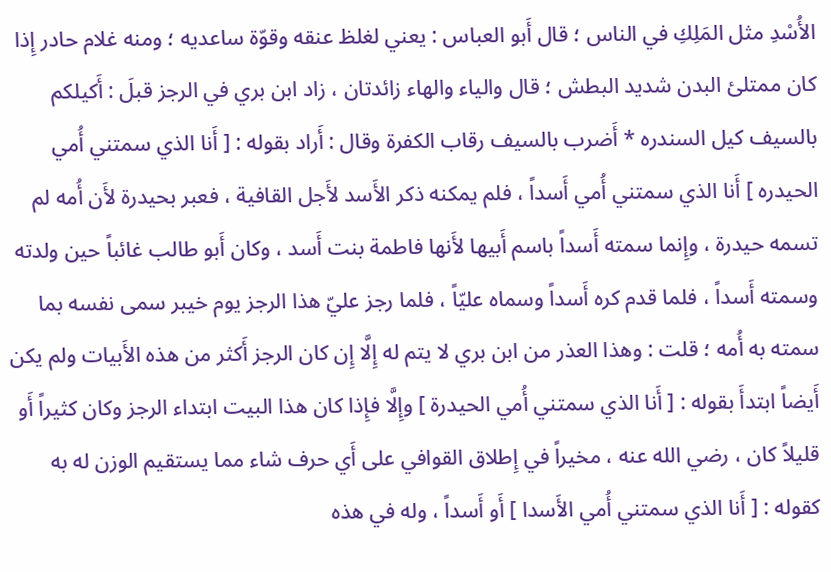الأُسْدِ مثل المَلِكِ في الناس ؛ قال أَبو العباس : يعني لغلظ عنقه وقوّة ساعديه ؛ ومنه غلام حادر إِذا كان ممتلئ البدن شديد البطش ؛ قال والياء والهاء زائدتان ، زاد ابن بري في الرجز قبلَ : أَكيلكم بالسيف كيل السندره * أَضرب بالسيف رقاب الكفرة وقال : أَراد بقوله : [ أَنا الذي سمتني أُمي الحيدره ] أَنا الذي سمتني أُمي أَسداً ، فلم يمكنه ذكر الأَسد لأَجل القافية ، فعبر بحيدرة لأَن أُمه لم تسمه حيدرة ، وإِنما سمته أَسداً باسم أَبيها لأَنها فاطمة بنت أَسد ، وكان أَبو طالب غائباً حين ولدته وسمته أَسداً ، فلما قدم كره أَسداً وسماه عليّاً ، فلما رجز عليّ هذا الرجز يوم خيبر سمى نفسه بما سمته به أُمه ؛ قلت : وهذا العذر من ابن بري لا يتم له إِلَّا إِن كان الرجز أَكثر من هذه الأَبيات ولم يكن أَيضاً ابتدأَ بقوله : [ أَنا الذي سمتني أُمي الحيدرة ] وإِلَّا فإِذا كان هذا البيت ابتداء الرجز وكان كثيراً أَو قليلاً كان ، رضي الله عنه ، مخيراً في إِطلاق القوافي على أَي حرف شاء مما يستقيم الوزن له به كقوله : [ أَنا الذي سمتني أُمي الأَسدا ] أَو أَسداً ، وله في هذه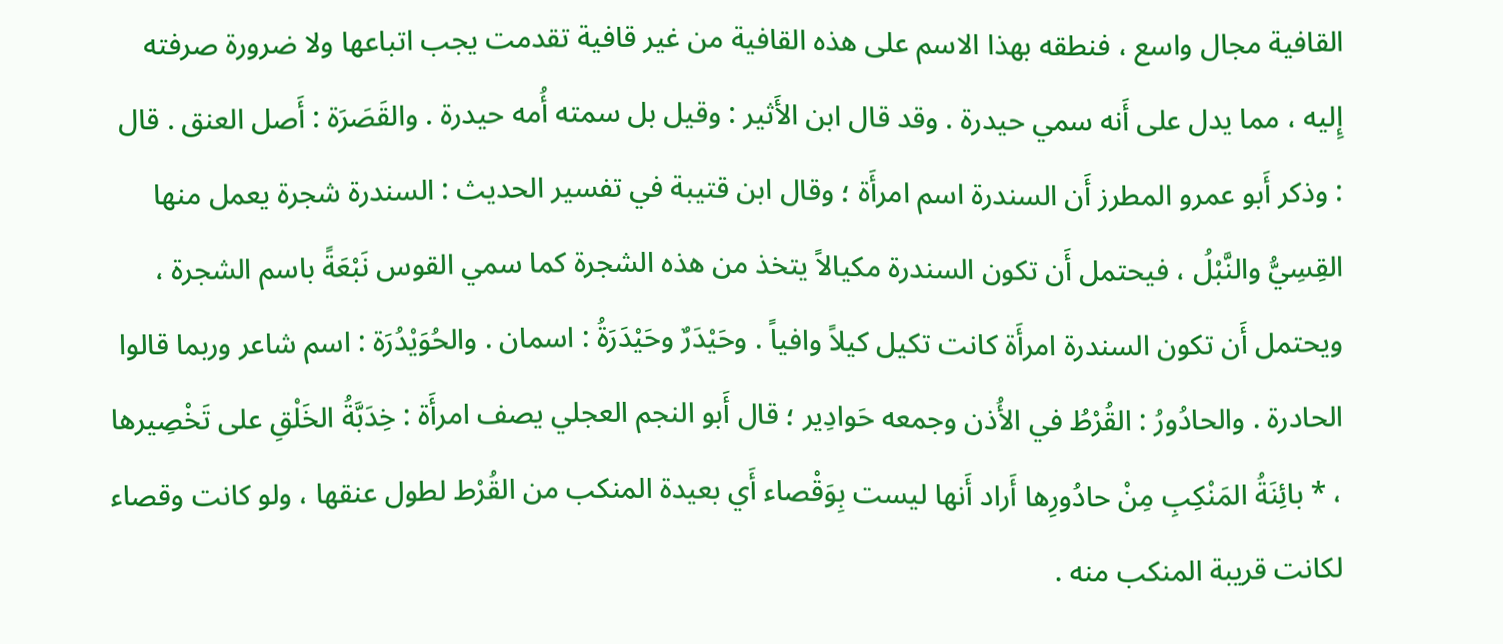القافية مجال واسع ، فنطقه بهذا الاسم على هذه القافية من غير قافية تقدمت يجب اتباعها ولا ضرورة صرفته إِليه ، مما يدل على أَنه سمي حيدرة . وقد قال ابن الأَثير : وقيل بل سمته أُمه حيدرة . والقَصَرَة : أَصل العنق . قال : وذكر أَبو عمرو المطرز أَن السندرة اسم امرأَة ؛ وقال ابن قتيبة في تفسير الحديث : السندرة شجرة يعمل منها القِسِيُّ والنَّبْلُ ، فيحتمل أَن تكون السندرة مكيالاً يتخذ من هذه الشجرة كما سمي القوس نَبْعَةً باسم الشجرة ، ويحتمل أَن تكون السندرة امرأَة كانت تكيل كيلاً وافياً . وحَيْدَرٌ وحَيْدَرَةُ : اسمان . والحُوَيْدُرَة : اسم شاعر وربما قالوا الحادرة . والحادُورُ : القُرْطُ في الأُذن وجمعه حَوادِير ؛ قال أَبو النجم العجلي يصف امرأَة : خِدَبَّةُ الخَلْقِ على تَخْصِيرها ، * بائِنَةُ المَنْكِبِ مِنْ حادُورِها أَراد أَنها ليست بِوَقْصاء أَي بعيدة المنكب من القُرْط لطول عنقها ، ولو كانت وقصاء لكانت قريبة المنكب منه .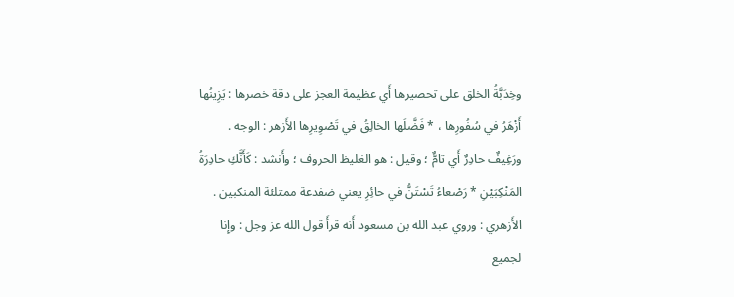وخِدَبَّةُ الخلق على تحصيرها أَي عظيمة العجز على دقة خصرها : يَزِينُها أَزْهَرُ في سُفُورِها ، * فَضَّلَها الخالِقُ في تَصْوِيرِها الأَزهر : الوجه . ورَغِيفٌ حادِرٌ أَي تامٌّ ؛ وقيل : هو الغليظ الحروف ؛ وأَنشد : كَأَنَّكِ حادِرَةُ المَنْكِبَيْنِ * رَصْعاءُ تَسْتَنُّ في حائِرِ يعني ضفدعة ممتلئة المنكبين . الأَزهري : وروي عبد الله بن مسعود أَنه قرأَ قول الله عز وجل : وإِنا لجميع